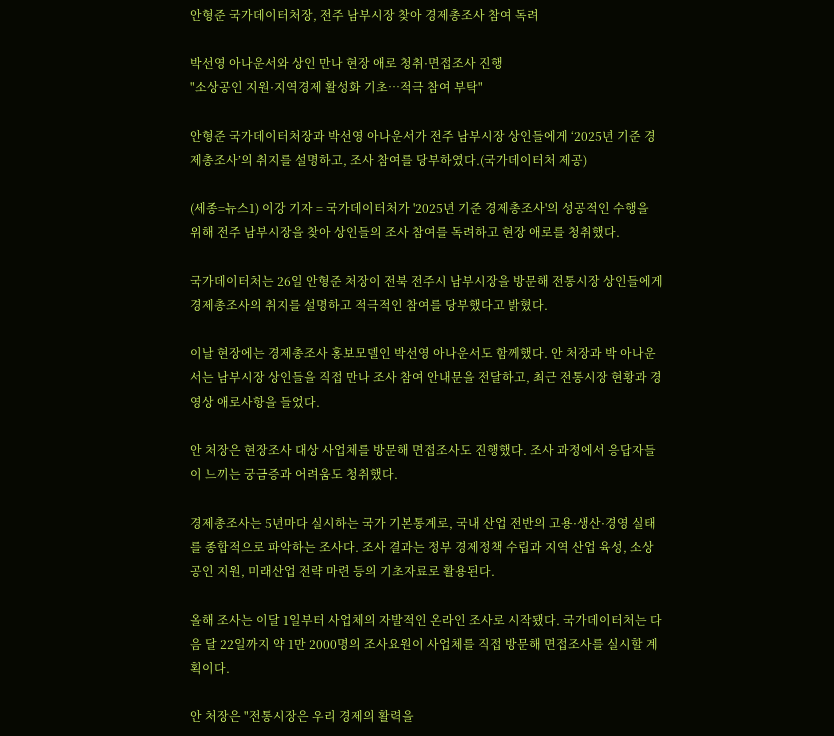안형준 국가데이터처장, 전주 남부시장 찾아 경제총조사 참여 독려

박선영 아나운서와 상인 만나 현장 애로 청취·면접조사 진행
"소상공인 지원·지역경제 활성화 기초…적극 참여 부탁"

안형준 국가데이터처장과 박선영 아나운서가 전주 남부시장 상인들에게 ‘2025년 기준 경제총조사’의 취지를 설명하고, 조사 참여를 당부하였다.(국가데이터처 제공)

(세종=뉴스1) 이강 기자 = 국가데이터처가 '2025년 기준 경제총조사'의 성공적인 수행을 위해 전주 남부시장을 찾아 상인들의 조사 참여를 독려하고 현장 애로를 청취했다.

국가데이터처는 26일 안형준 처장이 전북 전주시 남부시장을 방문해 전통시장 상인들에게 경제총조사의 취지를 설명하고 적극적인 참여를 당부했다고 밝혔다.

이날 현장에는 경제총조사 홍보모델인 박선영 아나운서도 함께했다. 안 처장과 박 아나운서는 남부시장 상인들을 직접 만나 조사 참여 안내문을 전달하고, 최근 전통시장 현황과 경영상 애로사항을 들었다.

안 처장은 현장조사 대상 사업체를 방문해 면접조사도 진행했다. 조사 과정에서 응답자들이 느끼는 궁금증과 어려움도 청취했다.

경제총조사는 5년마다 실시하는 국가 기본통계로, 국내 산업 전반의 고용·생산·경영 실태를 종합적으로 파악하는 조사다. 조사 결과는 정부 경제정책 수립과 지역 산업 육성, 소상공인 지원, 미래산업 전략 마련 등의 기초자료로 활용된다.

올해 조사는 이달 1일부터 사업체의 자발적인 온라인 조사로 시작됐다. 국가데이터처는 다음 달 22일까지 약 1만 2000명의 조사요원이 사업체를 직접 방문해 면접조사를 실시할 계획이다.

안 처장은 "전통시장은 우리 경제의 활력을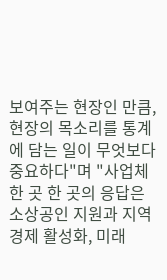보여주는 현장인 만큼, 현장의 목소리를 통계에 담는 일이 무엇보다 중요하다"며 "사업체 한 곳 한 곳의 응답은 소상공인 지원과 지역경제 활성화, 미래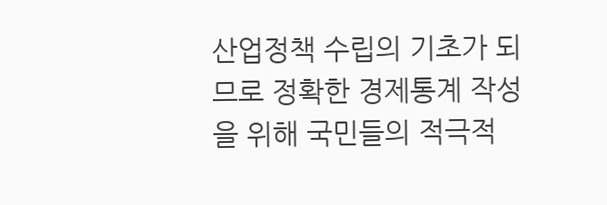산업정책 수립의 기초가 되므로 정확한 경제통계 작성을 위해 국민들의 적극적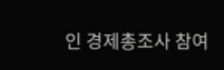인 경제총조사 참여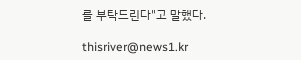를 부탁드린다"고 말했다.

thisriver@news1.kr